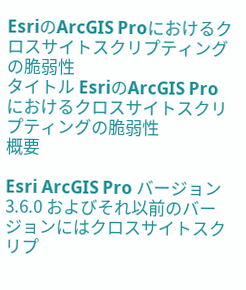EsriのArcGIS Proにおけるクロスサイトスクリプティングの脆弱性
タイトル EsriのArcGIS Proにおけるクロスサイトスクリプティングの脆弱性
概要

Esri ArcGIS Pro バージョン 3.6.0 およびそれ以前のバージョンにはクロスサイトスクリプ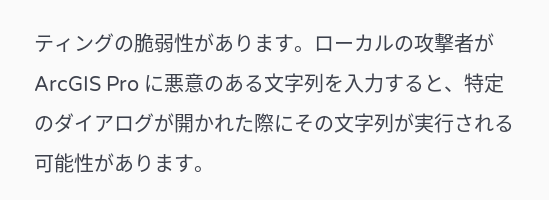ティングの脆弱性があります。ローカルの攻撃者が ArcGIS Pro に悪意のある文字列を入力すると、特定のダイアログが開かれた際にその文字列が実行される可能性があります。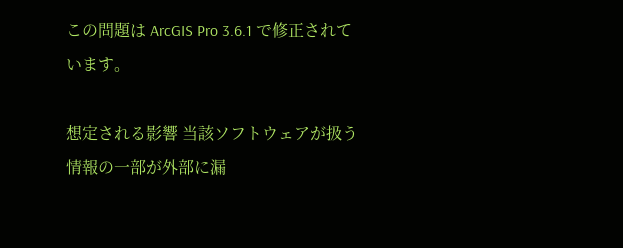この問題は ArcGIS Pro 3.6.1 で修正されています。

想定される影響 当該ソフトウェアが扱う情報の一部が外部に漏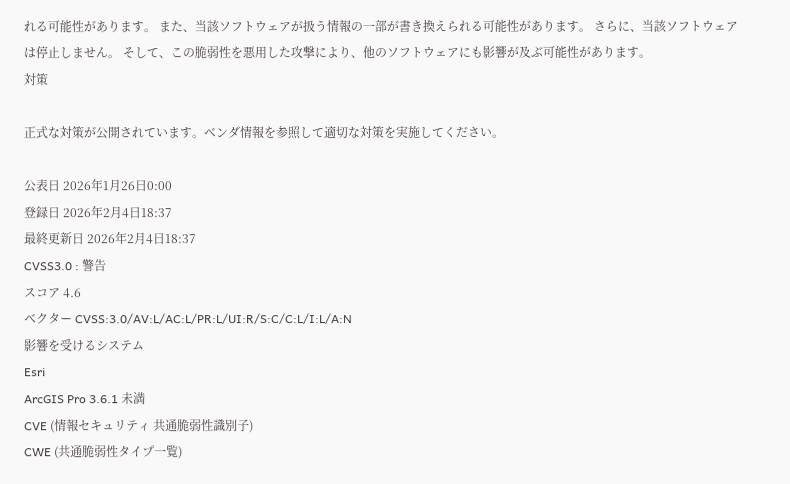れる可能性があります。 また、当該ソフトウェアが扱う情報の一部が書き換えられる可能性があります。 さらに、当該ソフトウェアは停止しません。 そして、この脆弱性を悪用した攻撃により、他のソフトウェアにも影響が及ぶ可能性があります。
対策

正式な対策が公開されています。ベンダ情報を参照して適切な対策を実施してください。

公表日 2026年1月26日0:00
登録日 2026年2月4日18:37
最終更新日 2026年2月4日18:37
CVSS3.0 : 警告
スコア 4.6
ベクター CVSS:3.0/AV:L/AC:L/PR:L/UI:R/S:C/C:L/I:L/A:N
影響を受けるシステム
Esri
ArcGIS Pro 3.6.1 未満
CVE (情報セキュリティ 共通脆弱性識別子)
CWE (共通脆弱性タイプ一覧)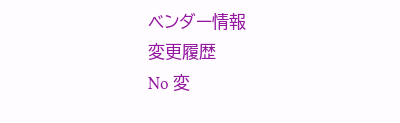ベンダー情報
変更履歴
No 変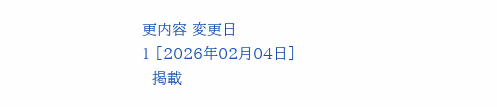更内容 変更日
1 [2026年02月04日]
  掲載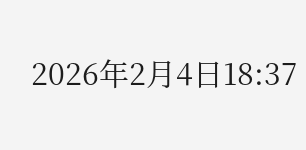2026年2月4日18:37